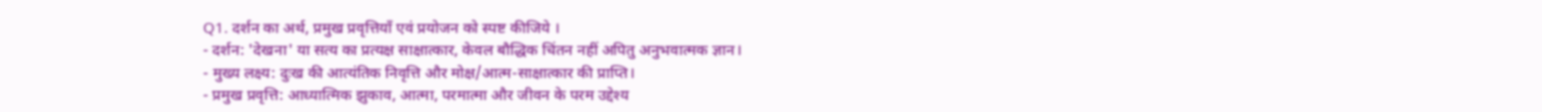Q1. दर्शन का अर्थ, प्रमुख प्रवृत्तियाँ एवं प्रयोजन को स्पष्ट कीजिये ।
- दर्शन: 'देखना' या सत्य का प्रत्यक्ष साक्षात्कार, केवल बौद्धिक चिंतन नहीं अपितु अनुभवात्मक ज्ञान।
- मुख्य लक्ष्य: दुःख की आत्यंतिक निवृत्ति और मोक्ष/आत्म-साक्षात्कार की प्राप्ति।
- प्रमुख प्रवृत्ति: आध्यात्मिक झुकाव, आत्मा, परमात्मा और जीवन के परम उद्देश्य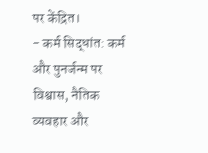पर केंद्रित।
- कर्म सिद्धांत: कर्म और पुनर्जन्म पर विश्वास, नैतिक व्यवहार और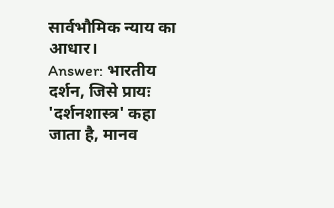सार्वभौमिक न्याय का आधार।
Answer: भारतीय दर्शन, जिसे प्रायः 'दर्शनशास्त्र' कहा जाता है, मानव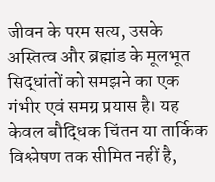जीवन के परम सत्य, उसके अस्तित्व और ब्रह्मांड के मूलभूत सिद्धांतों को समझने का एक गंभीर एवं समग्र प्रयास है। यह केवल बौद्धिक चिंतन या तार्किक विश्लेषण तक सीमित नहीं है,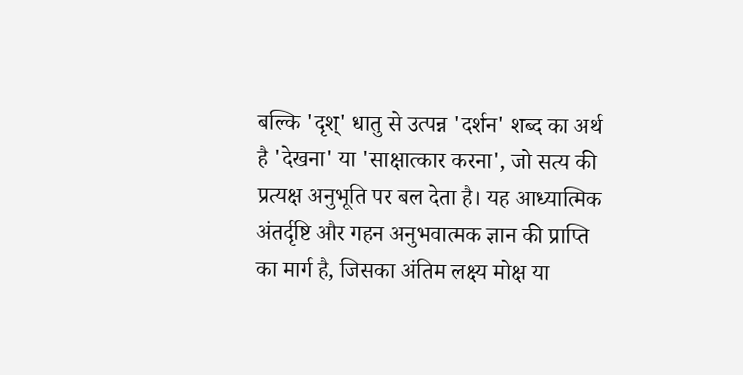बल्कि 'दृश्' धातु से उत्पन्न 'दर्शन' शब्द का अर्थ है 'देखना' या 'साक्षात्कार करना', जो सत्य की प्रत्यक्ष अनुभूति पर बल देता है। यह आध्यात्मिक अंतर्दृष्टि और गहन अनुभवात्मक ज्ञान की प्राप्ति का मार्ग है, जिसका अंतिम लक्ष्य मोक्ष या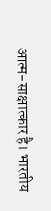आत्म-साक्षात्कार है। भारतीय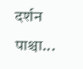दर्शन पाश्चा...